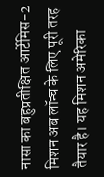नासा का बहुप्रतीक्षित आर्टेमिस-2 मिशन अब लॉन्च के लिए पूरी तरह तैयार है। यह मिशन अमेरिका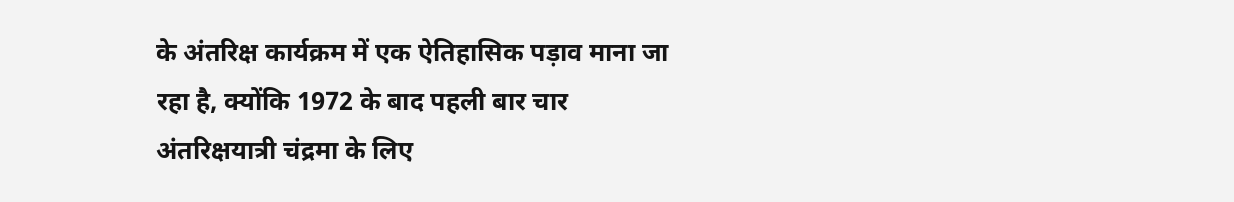के अंतरिक्ष कार्यक्रम में एक ऐतिहासिक पड़ाव माना जा रहा है, क्योंकि 1972 के बाद पहली बार चार अंतरिक्षयात्री चंद्रमा के लिए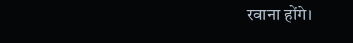रवाना होंगे।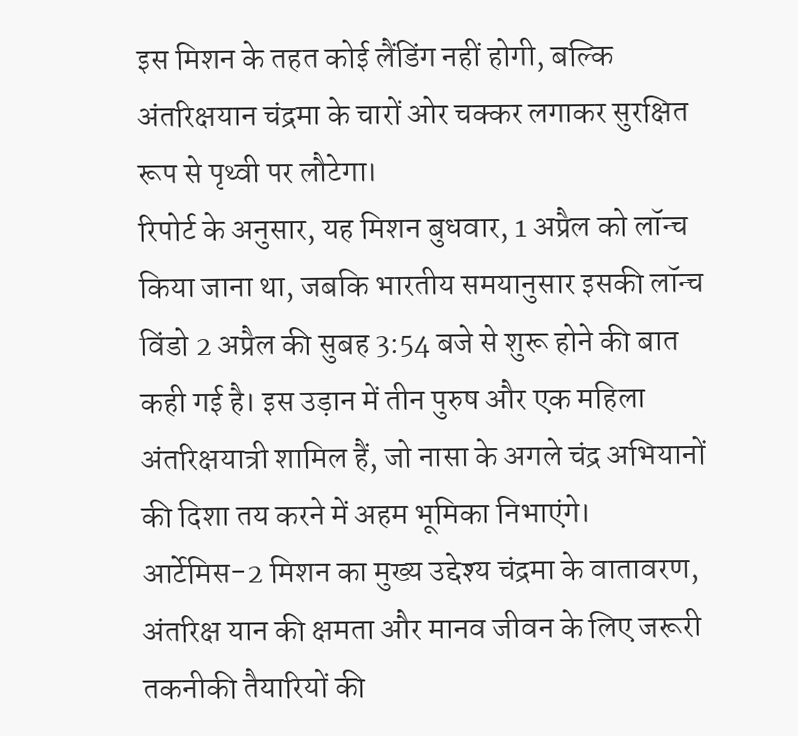इस मिशन के तहत कोई लैंडिंग नहीं होगी, बल्कि अंतरिक्षयान चंद्रमा के चारों ओर चक्कर लगाकर सुरक्षित रूप से पृथ्वी पर लौटेगा।
रिपोर्ट के अनुसार, यह मिशन बुधवार, 1 अप्रैल को लॉन्च किया जाना था, जबकि भारतीय समयानुसार इसकी लॉन्च विंडो 2 अप्रैल की सुबह 3:54 बजे से शुरू होने की बात कही गई है। इस उड़ान में तीन पुरुष और एक महिला अंतरिक्षयात्री शामिल हैं, जो नासा के अगले चंद्र अभियानों की दिशा तय करने में अहम भूमिका निभाएंगे।
आर्टेमिस-2 मिशन का मुख्य उद्देश्य चंद्रमा के वातावरण, अंतरिक्ष यान की क्षमता और मानव जीवन के लिए जरूरी तकनीकी तैयारियों की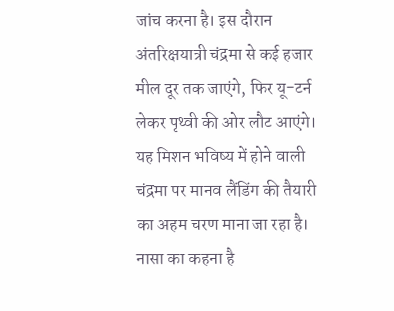जांच करना है। इस दौरान अंतरिक्षयात्री चंद्रमा से कई हजार मील दूर तक जाएंगे, फिर यू-टर्न लेकर पृथ्वी की ओर लौट आएंगे। यह मिशन भविष्य में होने वाली चंद्रमा पर मानव लैंडिंग की तैयारी का अहम चरण माना जा रहा है।
नासा का कहना है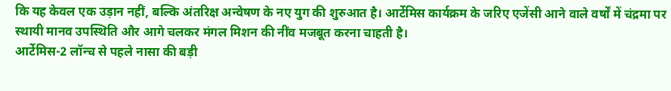कि यह केवल एक उड़ान नहीं, बल्कि अंतरिक्ष अन्वेषण के नए युग की शुरुआत है। आर्टेमिस कार्यक्रम के जरिए एजेंसी आने वाले वर्षों में चंद्रमा पर स्थायी मानव उपस्थिति और आगे चलकर मंगल मिशन की नींव मजबूत करना चाहती है।
आर्टेमिस-2 लॉन्च से पहले नासा की बड़ी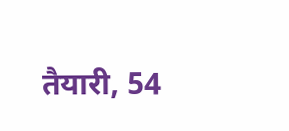तैयारी, 54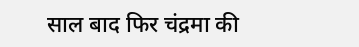साल बाद फिर चंद्रमा की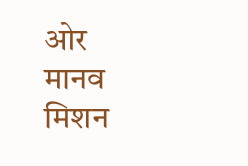ओर मानव मिशन